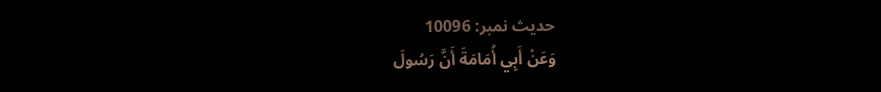حدیث نمبر: 10096
وَعَنْ أَبِي أُمَامَةَ أَنَّ رَسُولَ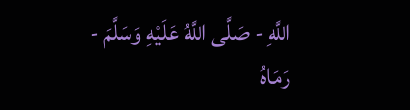اللَّهِ - صَلَّى اللَّهُ عَلَيْهِ وَسَلَّمَ - رَمَاهُ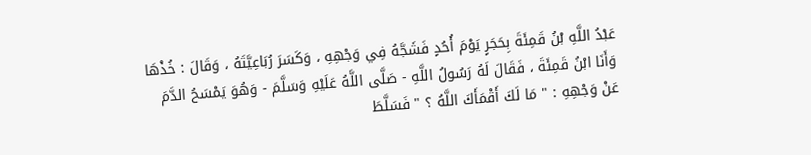عَبْدُ اللَّهِ بْنُ قَمِئَةَ بِحَجَرٍ يَوْمَ أُحُدٍ فَشَجَّهُ فِي وَجْهِهِ ، وَكَسَرَ رُبَاعِيَّتَهُ ، وَقَالَ : خُذْهَا وَأَنَا ابْنُ قَمِئَةَ ، فَقَالَ لَهُ رَسُولُ اللَّهِ - صَلَّى اللَّهُ عَلَيْهِ وَسَلَّمَ - وَهُوَ يَمْسَحُ الدَّمَ عَنْ وَجْهِهِ : " مَا لَكَ أَقْمَأَكَ اللَّهُ ؟ " فَسَلَّطَ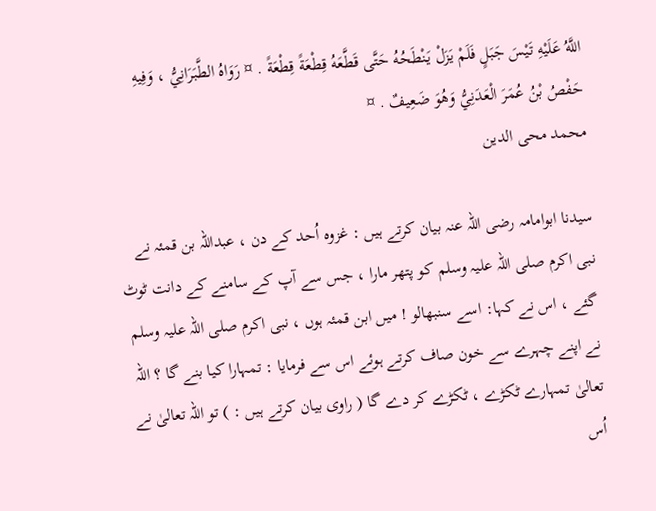اللَّهُ عَلَيْهِ تَيْسَ جَبَلٍ فَلَمْ يَزَلْ يَنْطَحُهُ حَتَّى قَطَّعَهُ قِطْعَةً قِطْعَةً . ¤ رَوَاهُ الطَّبَرَانِيُّ ، وَفِيهِ حَفْصُ بْنُ عُمَرَ الْعَدَنِيُّ وَهُوَ ضَعِيفٌ . ¤
محمد محی الدین

سیدنا ابوامامہ رضی اللہ عنہ بیان کرتے ہیں : غزوہ اُحد کے دن ، عبداللہ بن قمئہ نے نبی اکرم صلی اللہ علیہ وسلم کو پتھر مارا ، جس سے آپ کے سامنے کے دانت ٹوٹ گئے ، اس نے کہا: اسے سنبھالو ! میں ابن قمئہ ہوں ، نبی اکرم صلی اللہ علیہ وسلم نے اپنے چہرے سے خون صاف کرتے ہوئے اس سے فرمایا : تمہارا کیا بنے گا ؟ اللہ تعالیٰ تمہارے ٹکڑے ، ٹکڑے کر دے گا ( راوی بیان کرتے ہیں : ) تو اللہ تعالیٰ نے اُس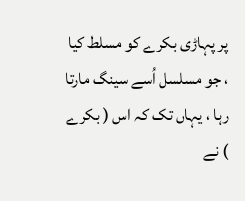پر پہاڑی بکرے کو مسلط کیا ، جو مسلسل اُسے سینگ مارتا رہا ، یہاں تک کہ اس ( بکرے ) نے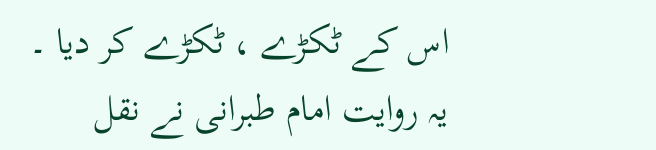اس کے ٹکڑے ، ٹکڑے کر دیا ۔
یہ روایت امام طبرانی نے نقل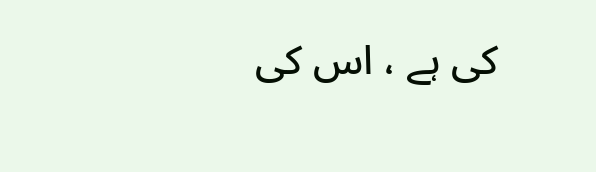کی ہے ، اس کی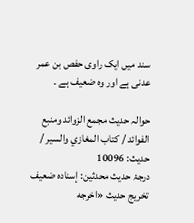سند میں ایک راوی حفص بن عمر عدنی ہے اور وہ ضعیف ہے ۔

حوالہ حدیث مجمع الزوائد ومنبع الفوائد / كتاب المغازي والسير / حدیث: 10096
درجۂ حدیث محدثین: إسنادہ ضعیف
تخریج حدیث «اخرجه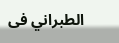الطبراني فى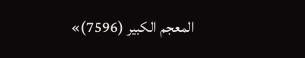المعجم الكبير (7596)»